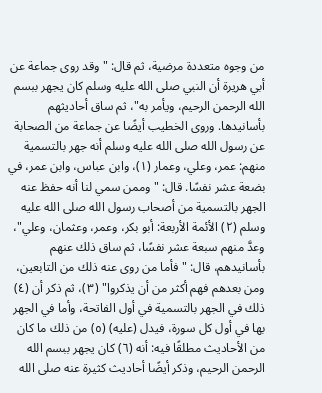من وجوه متعددة مرضية، ثم قال: "وقد روى جماعة عن أبي هريرة أن النبي صلى الله عليه وسلم كان يجهر ببسم الله الرحمن الرحيم، ويأمر به"، ثم ساق أحاديثهم بأسانيدها. وروى الخطيب أيضًا عن جماعة من الصحابة عن رسول الله صلى الله عليه وسلم أنه جهر بالتسمية منهم: عمر، وعلي، وعمار (١)، وابن عباس، وابن عمر، في بضعة عشر نفسًا. قال: "وممن سمي لنا أنه حفظ عنه الجهر بالتسمية من أصحاب رسول الله صلى الله عليه وسلم (٢) الأئمة الأربعة: أبو بكر، وعمر، وعثمان، وعلي"، وعدَّ منهم سبعة عشر نفسًا، ثم ساق ذلك عنهم بأسانيدهم، قال: "فأما من روى عنه ذلك من التابعين، ومن بعدهم فهم أكثر من أن يذكروا" (٣)، ثم ذكر أن (٤) ذلك في الجهر بالتسمية في أول الفاتحة، وأما في الجهر بها في أول كل سورة، فيدل (عليه) (٥) من ذلك ما كان من الأحاديث مطلقًا فيه: أنه (٦) كان يجهر ببسم الله الرحمن الرحيم، وذكر أيضًا أحاديث كثيرة عنه صلى الله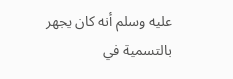عليه وسلم أنه كان يجهر بالتسمية في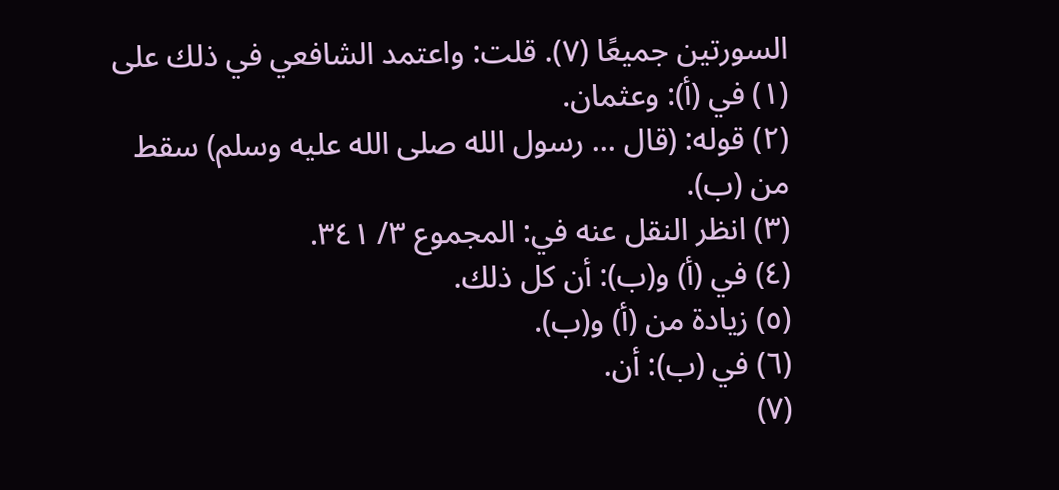السورتين جميعًا (٧). قلت: واعتمد الشافعي في ذلك على
(١) في (أ): وعثمان.
(٢) قوله: (قال ... رسول الله صلى الله عليه وسلم) سقط من (ب).
(٣) انظر النقل عنه في: المجموع ٣/ ٣٤١.
(٤) في (أ) و(ب): أن كل ذلك.
(٥) زيادة من (أ) و(ب).
(٦) في (ب): أن.
(٧)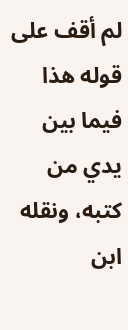لم أقف على قوله هذا فيما بين يدي من كتبه، ونقله ابن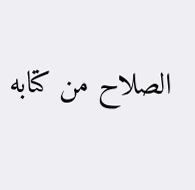الصلاح من كتابه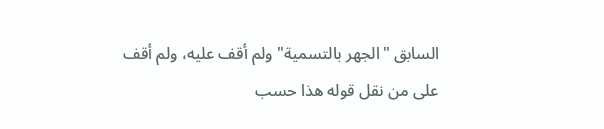السابق "الجهر بالتسمية" ولم أقف عليه، ولم أقف على من نقل قوله هذا حسب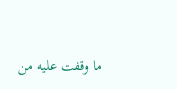ما وقفت عليه من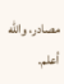مصادر، والله أعلم.